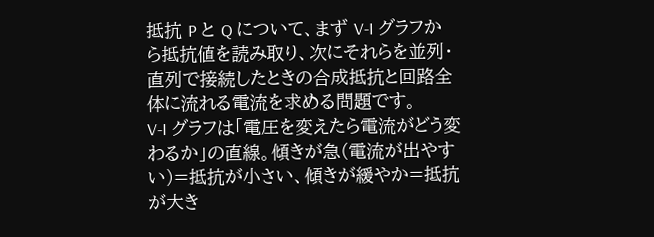抵抗 P と Q について、まず V-I グラフから抵抗値を読み取り、次にそれらを並列・直列で接続したときの合成抵抗と回路全体に流れる電流を求める問題です。
V-I グラフは「電圧を変えたら電流がどう変わるか」の直線。傾きが急(電流が出やすい)=抵抗が小さい、傾きが緩やか=抵抗が大き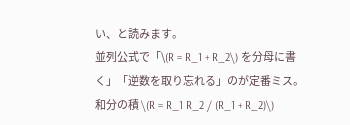い、と読みます。
並列公式で「\(R = R_1 + R_2\) を分母に書く」「逆数を取り忘れる」のが定番ミス。和分の積 \(R = R_1 R_2 / (R_1 + R_2)\)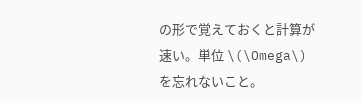の形で覚えておくと計算が速い。単位 \(\Omega\) を忘れないこと。